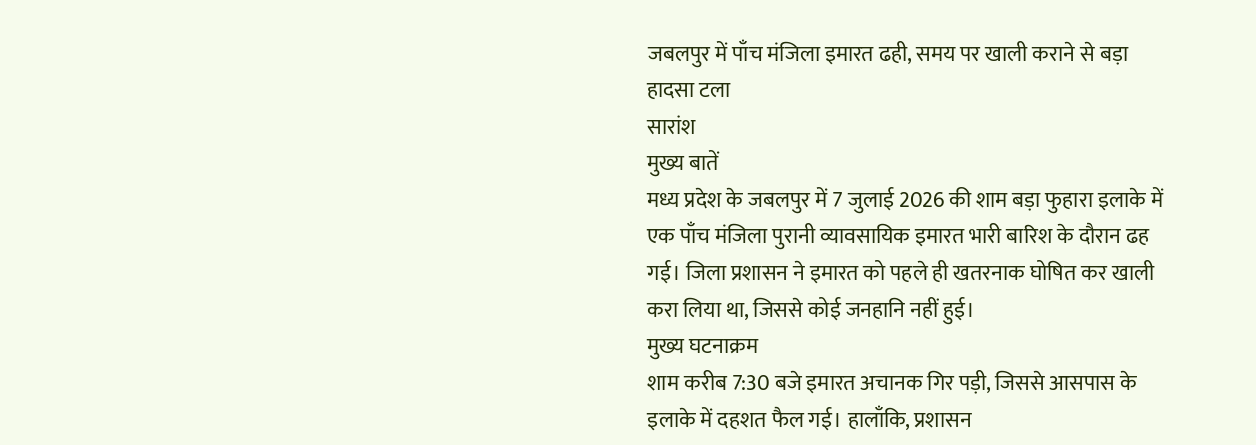जबलपुर में पाँच मंजिला इमारत ढही, समय पर खाली कराने से बड़ा हादसा टला
सारांश
मुख्य बातें
मध्य प्रदेश के जबलपुर में 7 जुलाई 2026 की शाम बड़ा फुहारा इलाके में एक पाँच मंजिला पुरानी व्यावसायिक इमारत भारी बारिश के दौरान ढह गई। जिला प्रशासन ने इमारत को पहले ही खतरनाक घोषित कर खाली करा लिया था, जिससे कोई जनहानि नहीं हुई।
मुख्य घटनाक्रम
शाम करीब 7:30 बजे इमारत अचानक गिर पड़ी, जिससे आसपास के इलाके में दहशत फैल गई। हालाँकि, प्रशासन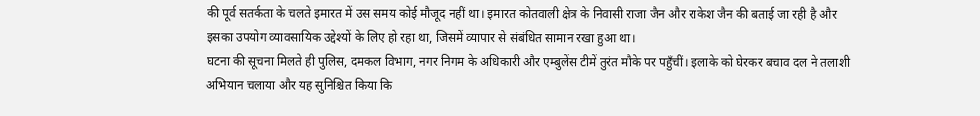की पूर्व सतर्कता के चलते इमारत में उस समय कोई मौजूद नहीं था। इमारत कोतवाली क्षेत्र के निवासी राजा जैन और राकेश जैन की बताई जा रही है और इसका उपयोग व्यावसायिक उद्देश्यों के लिए हो रहा था, जिसमें व्यापार से संबंधित सामान रखा हुआ था।
घटना की सूचना मिलते ही पुलिस, दमकल विभाग, नगर निगम के अधिकारी और एम्बुलेंस टीमें तुरंत मौके पर पहुँचीं। इलाके को घेरकर बचाव दल ने तलाशी अभियान चलाया और यह सुनिश्चित किया कि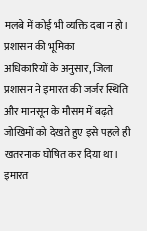मलबे में कोई भी व्यक्ति दबा न हो।
प्रशासन की भूमिका
अधिकारियों के अनुसार, जिला प्रशासन ने इमारत की जर्जर स्थिति और मानसून के मौसम में बढ़ते जोखिमों को देखते हुए इसे पहले ही खतरनाक घोषित कर दिया था। इमारत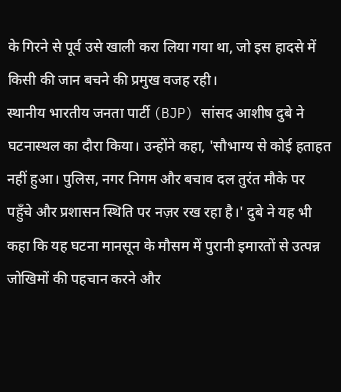के गिरने से पूर्व उसे खाली करा लिया गया था, जो इस हादसे में किसी की जान बचने की प्रमुख वजह रही।
स्थानीय भारतीय जनता पार्टी (BJP) सांसद आशीष दुबे ने घटनास्थल का दौरा किया। उन्होंने कहा, 'सौभाग्य से कोई हताहत नहीं हुआ। पुलिस, नगर निगम और बचाव दल तुरंत मौके पर पहुँचे और प्रशासन स्थिति पर नज़र रख रहा है।' दुबे ने यह भी कहा कि यह घटना मानसून के मौसम में पुरानी इमारतों से उत्पन्न जोखिमों की पहचान करने और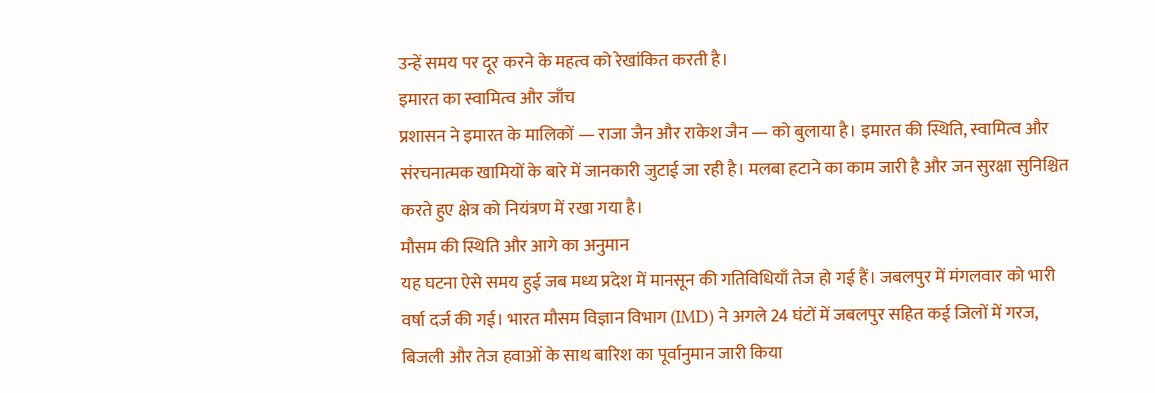उन्हें समय पर दूर करने के महत्व को रेखांकित करती है।
इमारत का स्वामित्व और जाँच
प्रशासन ने इमारत के मालिकों — राजा जैन और राकेश जैन — को बुलाया है। इमारत की स्थिति, स्वामित्व और संरचनात्मक खामियों के बारे में जानकारी जुटाई जा रही है। मलबा हटाने का काम जारी है और जन सुरक्षा सुनिश्चित करते हुए क्षेत्र को नियंत्रण में रखा गया है।
मौसम की स्थिति और आगे का अनुमान
यह घटना ऐसे समय हुई जब मध्य प्रदेश में मानसून की गतिविधियाँ तेज हो गई हैं। जबलपुर में मंगलवार को भारी वर्षा दर्ज की गई। भारत मौसम विज्ञान विभाग (IMD) ने अगले 24 घंटों में जबलपुर सहित कई जिलों में गरज, बिजली और तेज हवाओं के साथ बारिश का पूर्वानुमान जारी किया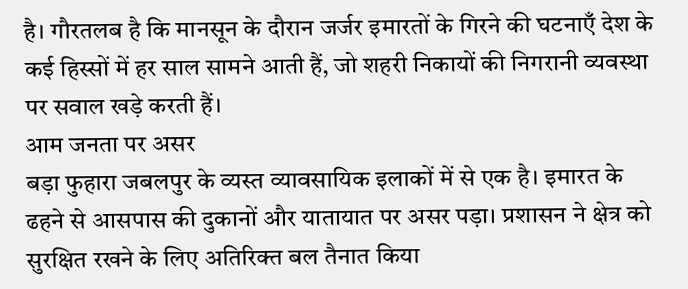है। गौरतलब है कि मानसून के दौरान जर्जर इमारतों के गिरने की घटनाएँ देश के कई हिस्सों में हर साल सामने आती हैं, जो शहरी निकायों की निगरानी व्यवस्था पर सवाल खड़े करती हैं।
आम जनता पर असर
बड़ा फुहारा जबलपुर के व्यस्त व्यावसायिक इलाकों में से एक है। इमारत के ढहने से आसपास की दुकानों और यातायात पर असर पड़ा। प्रशासन ने क्षेत्र को सुरक्षित रखने के लिए अतिरिक्त बल तैनात किया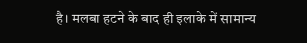है। मलबा हटने के बाद ही इलाके में सामान्य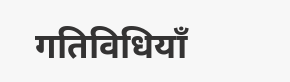गतिविधियाँ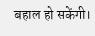बहाल हो सकेंगी।